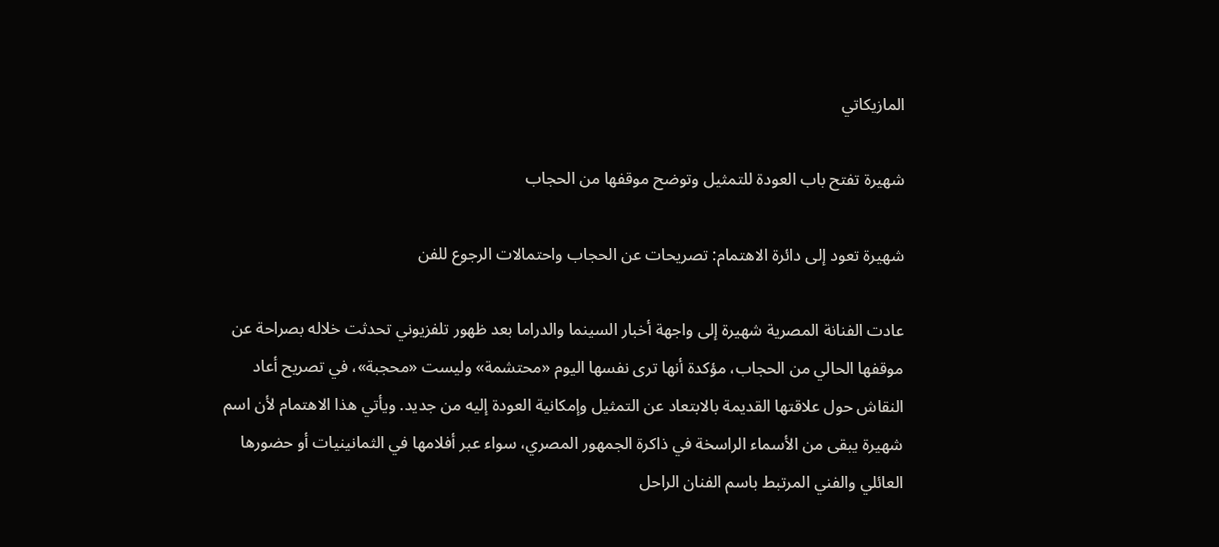المازيكاتي

شهيرة تفتح باب العودة للتمثيل وتوضح موقفها من الحجاب

شهيرة تعود إلى دائرة الاهتمام: تصريحات عن الحجاب واحتمالات الرجوع للفن

عادت الفنانة المصرية شهيرة إلى واجهة أخبار السينما والدراما بعد ظهور تلفزيوني تحدثت خلاله بصراحة عن موقفها الحالي من الحجاب، مؤكدة أنها ترى نفسها اليوم «محتشمة» وليست «محجبة»، في تصريح أعاد النقاش حول علاقتها القديمة بالابتعاد عن التمثيل وإمكانية العودة إليه من جديد. ويأتي هذا الاهتمام لأن اسم شهيرة يبقى من الأسماء الراسخة في ذاكرة الجمهور المصري، سواء عبر أفلامها في الثمانينيات أو حضورها العائلي والفني المرتبط باسم الفنان الراحل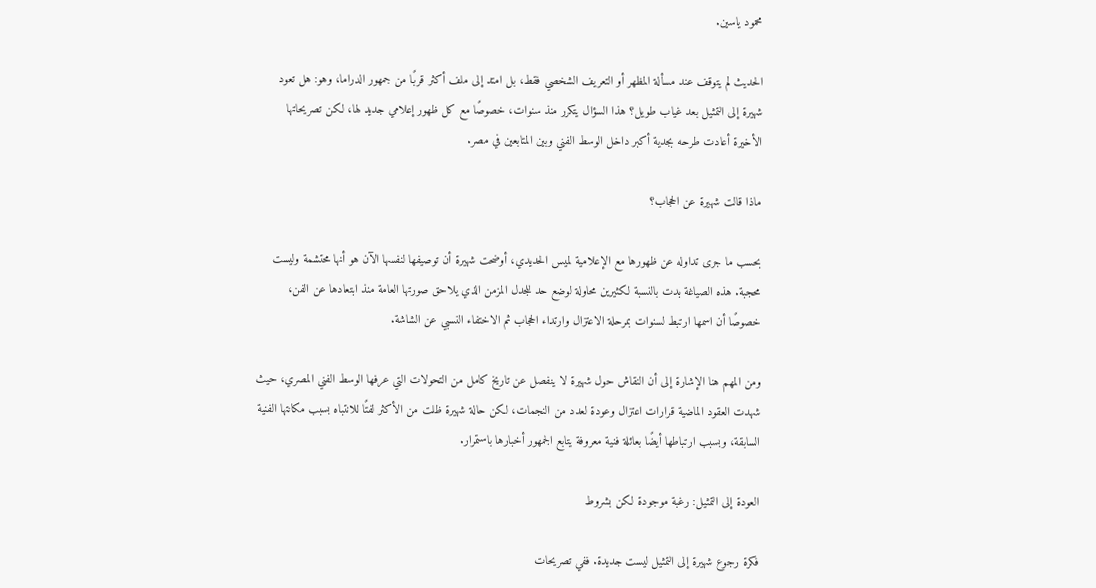محمود ياسين.

الحديث لم يتوقف عند مسألة المظهر أو التعريف الشخصي فقط، بل امتد إلى ملف أكثر قربًا من جمهور الدراما، وهو: هل تعود شهيرة إلى التمثيل بعد غياب طويل؟ هذا السؤال يتكرر منذ سنوات، خصوصًا مع كل ظهور إعلامي جديد لها، لكن تصريحاتها الأخيرة أعادت طرحه بجدية أكبر داخل الوسط الفني وبين المتابعين في مصر.

ماذا قالت شهيرة عن الحجاب؟

بحسب ما جرى تداوله عن ظهورها مع الإعلامية لميس الحديدي، أوضحت شهيرة أن توصيفها لنفسها الآن هو أنها محتشمة وليست محجبة. هذه الصياغة بدت بالنسبة لكثيرين محاولة لوضع حد للجدل المزمن الذي يلاحق صورتها العامة منذ ابتعادها عن الفن، خصوصًا أن اسمها ارتبط لسنوات بمرحلة الاعتزال وارتداء الحجاب ثم الاختفاء النسبي عن الشاشة.

ومن المهم هنا الإشارة إلى أن النقاش حول شهيرة لا ينفصل عن تاريخ كامل من التحولات التي عرفها الوسط الفني المصري، حيث شهدت العقود الماضية قرارات اعتزال وعودة لعدد من النجمات، لكن حالة شهيرة ظلت من الأكثر لفتًا للانتباه بسبب مكانتها الفنية السابقة، وبسبب ارتباطها أيضًا بعائلة فنية معروفة يتابع الجمهور أخبارها باستمرار.

العودة إلى التمثيل: رغبة موجودة لكن بشروط

فكرة رجوع شهيرة إلى التمثيل ليست جديدة. ففي تصريحات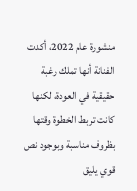منشورة عام 2022، أكدت الفنانة أنها تملك رغبة حقيقية في العودة، لكنها كانت تربط الخطوة وقتها بظروف مناسبة وبوجود نص قوي يليق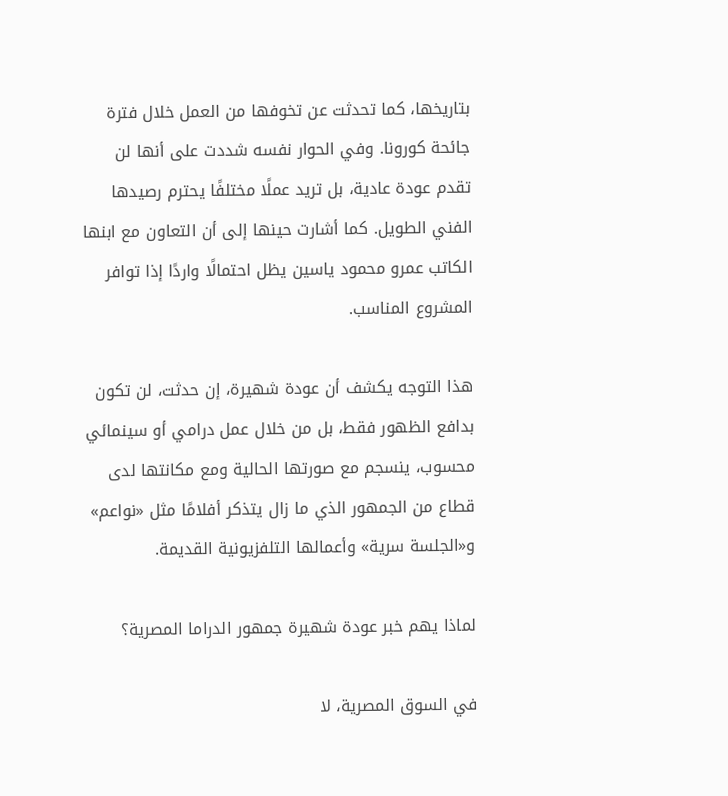بتاريخها، كما تحدثت عن تخوفها من العمل خلال فترة جائحة كورونا. وفي الحوار نفسه شددت على أنها لن تقدم عودة عادية، بل تريد عملًا مختلفًا يحترم رصيدها الفني الطويل. كما أشارت حينها إلى أن التعاون مع ابنها الكاتب عمرو محمود ياسين يظل احتمالًا واردًا إذا توافر المشروع المناسب.

هذا التوجه يكشف أن عودة شهيرة، إن حدثت، لن تكون بدافع الظهور فقط، بل من خلال عمل درامي أو سينمائي محسوب، ينسجم مع صورتها الحالية ومع مكانتها لدى قطاع من الجمهور الذي ما زال يتذكر أفلامًا مثل «نواعم» و«الجلسة سرية» وأعمالها التلفزيونية القديمة.

لماذا يهم خبر عودة شهيرة جمهور الدراما المصرية؟

في السوق المصرية، لا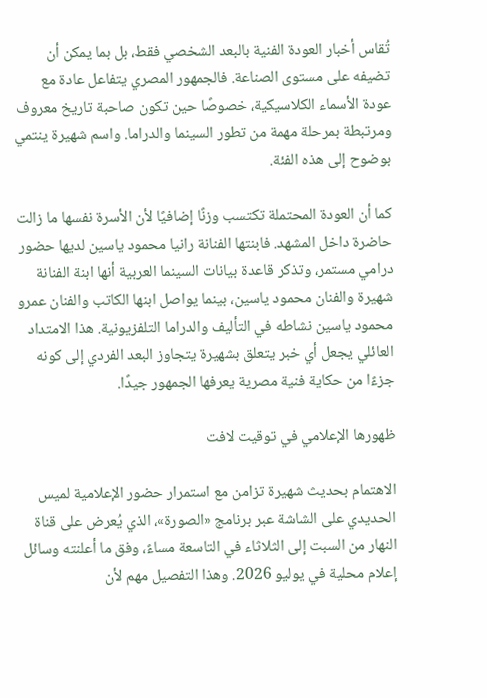تُقاس أخبار العودة الفنية بالبعد الشخصي فقط، بل بما يمكن أن تضيفه على مستوى الصناعة. فالجمهور المصري يتفاعل عادة مع عودة الأسماء الكلاسيكية، خصوصًا حين تكون صاحبة تاريخ معروف ومرتبطة بمرحلة مهمة من تطور السينما والدراما. واسم شهيرة ينتمي بوضوح إلى هذه الفئة.

كما أن العودة المحتملة تكتسب وزنًا إضافيًا لأن الأسرة نفسها ما زالت حاضرة داخل المشهد. فابنتها الفنانة رانيا محمود ياسين لديها حضور درامي مستمر، وتذكر قاعدة بيانات السينما العربية أنها ابنة الفنانة شهيرة والفنان محمود ياسين، بينما يواصل ابنها الكاتب والفنان عمرو محمود ياسين نشاطه في التأليف والدراما التلفزيونية. هذا الامتداد العائلي يجعل أي خبر يتعلق بشهيرة يتجاوز البعد الفردي إلى كونه جزءًا من حكاية فنية مصرية يعرفها الجمهور جيدًا.

ظهورها الإعلامي في توقيت لافت

الاهتمام بحديث شهيرة تزامن مع استمرار حضور الإعلامية لميس الحديدي على الشاشة عبر برنامج «الصورة»، الذي يُعرض على قناة النهار من السبت إلى الثلاثاء في التاسعة مساءً، وفق ما أعلنته وسائل إعلام محلية في يوليو 2026. وهذا التفصيل مهم لأن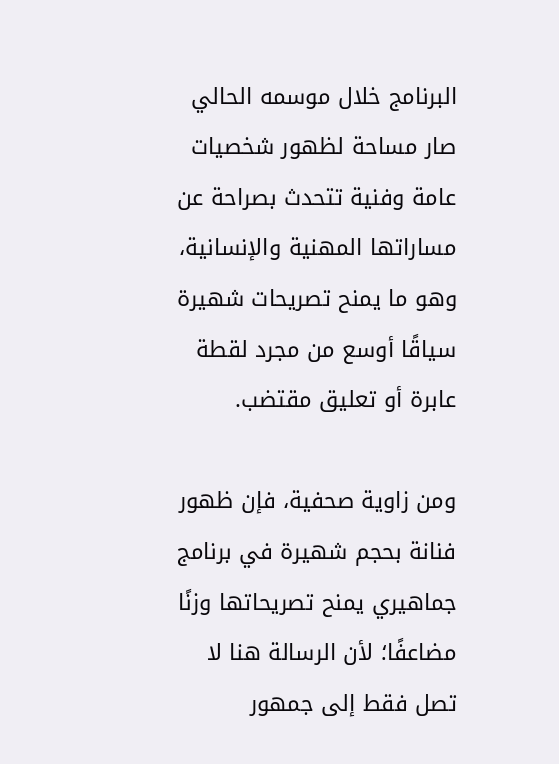البرنامج خلال موسمه الحالي صار مساحة لظهور شخصيات عامة وفنية تتحدث بصراحة عن مساراتها المهنية والإنسانية، وهو ما يمنح تصريحات شهيرة سياقًا أوسع من مجرد لقطة عابرة أو تعليق مقتضب.

ومن زاوية صحفية، فإن ظهور فنانة بحجم شهيرة في برنامج جماهيري يمنح تصريحاتها وزنًا مضاعفًا؛ لأن الرسالة هنا لا تصل فقط إلى جمهور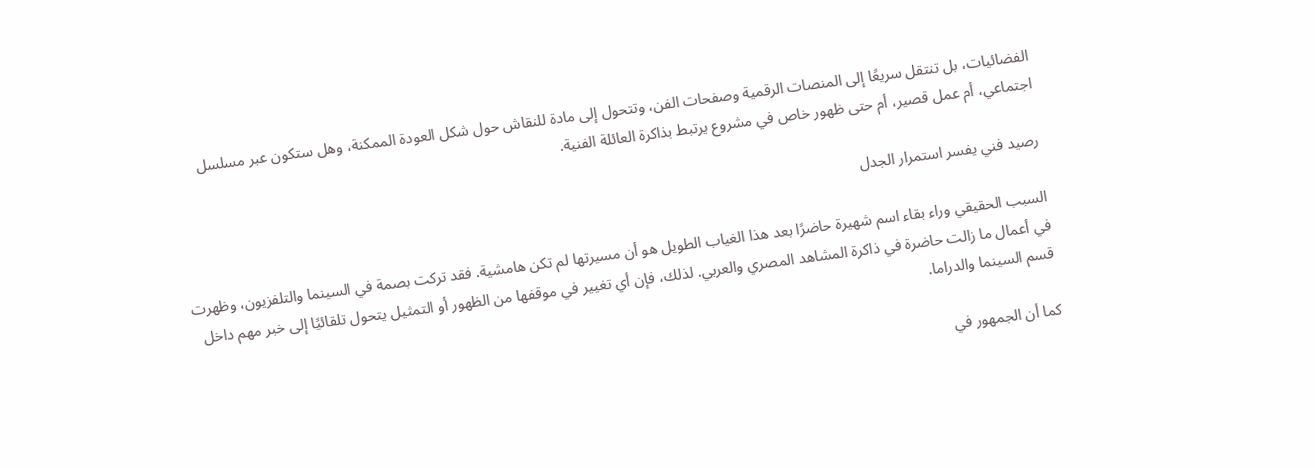الفضائيات، بل تنتقل سريعًا إلى المنصات الرقمية وصفحات الفن، وتتحول إلى مادة للنقاش حول شكل العودة الممكنة، وهل ستكون عبر مسلسل اجتماعي، أم عمل قصير، أم حتى ظهور خاص في مشروع يرتبط بذاكرة العائلة الفنية.

رصيد فني يفسر استمرار الجدل

السبب الحقيقي وراء بقاء اسم شهيرة حاضرًا بعد هذا الغياب الطويل هو أن مسيرتها لم تكن هامشية. فقد تركت بصمة في السينما والتلفزيون، وظهرت في أعمال ما زالت حاضرة في ذاكرة المشاهد المصري والعربي. لذلك، فإن أي تغيير في موقفها من الظهور أو التمثيل يتحول تلقائيًا إلى خبر مهم داخل قسم السينما والدراما.

كما أن الجمهور في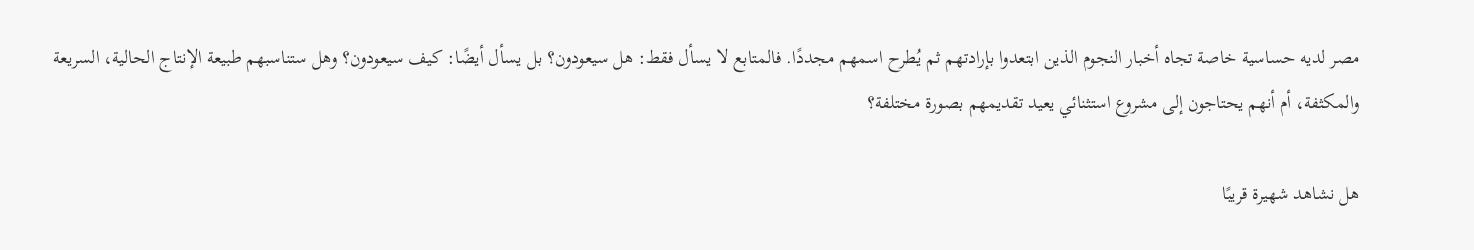مصر لديه حساسية خاصة تجاه أخبار النجوم الذين ابتعدوا بإرادتهم ثم يُطرح اسمهم مجددًا. فالمتابع لا يسأل فقط: هل سيعودون؟ بل يسأل أيضًا: كيف سيعودون؟ وهل ستناسبهم طبيعة الإنتاج الحالية، السريعة والمكثفة، أم أنهم يحتاجون إلى مشروع استثنائي يعيد تقديمهم بصورة مختلفة؟

هل نشاهد شهيرة قريبًا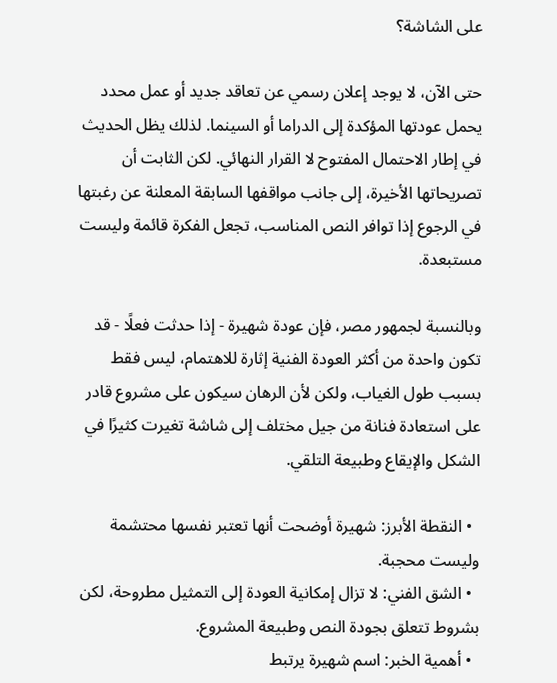على الشاشة؟

حتى الآن، لا يوجد إعلان رسمي عن تعاقد جديد أو عمل محدد يحمل عودتها المؤكدة إلى الدراما أو السينما. لذلك يظل الحديث في إطار الاحتمال المفتوح لا القرار النهائي. لكن الثابت أن تصريحاتها الأخيرة، إلى جانب مواقفها السابقة المعلنة عن رغبتها في الرجوع إذا توافر النص المناسب، تجعل الفكرة قائمة وليست مستبعدة.

وبالنسبة لجمهور مصر، فإن عودة شهيرة - إذا حدثت فعلًا - قد تكون واحدة من أكثر العودة الفنية إثارة للاهتمام، ليس فقط بسبب طول الغياب، ولكن لأن الرهان سيكون على مشروع قادر على استعادة فنانة من جيل مختلف إلى شاشة تغيرت كثيرًا في الشكل والإيقاع وطبيعة التلقي.

  • النقطة الأبرز: شهيرة أوضحت أنها تعتبر نفسها محتشمة وليست محجبة.
  • الشق الفني: لا تزال إمكانية العودة إلى التمثيل مطروحة، لكن بشروط تتعلق بجودة النص وطبيعة المشروع.
  • أهمية الخبر: اسم شهيرة يرتبط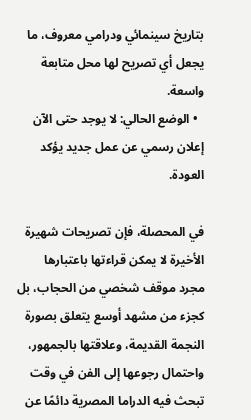بتاريخ سينمائي ودرامي معروف، ما يجعل أي تصريح لها محل متابعة واسعة.
  • الوضع الحالي: لا يوجد حتى الآن إعلان رسمي عن عمل جديد يؤكد العودة.

في المحصلة، فإن تصريحات شهيرة الأخيرة لا يمكن قراءتها باعتبارها مجرد موقف شخصي من الحجاب، بل كجزء من مشهد أوسع يتعلق بصورة النجمة القديمة، وعلاقتها بالجمهور، واحتمال رجوعها إلى الفن في وقت تبحث فيه الدراما المصرية دائمًا عن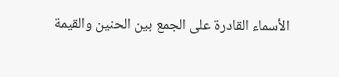الأسماء القادرة على الجمع بين الحنين والقيمة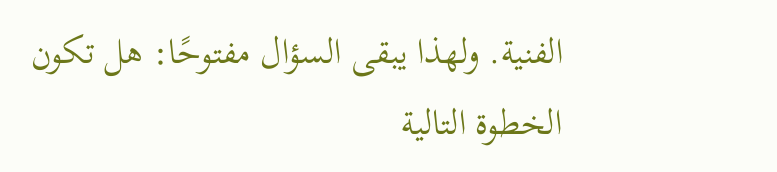الفنية. ولهذا يبقى السؤال مفتوحًا: هل تكون الخطوة التالية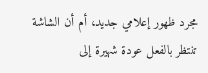مجرد ظهور إعلامي جديد، أم أن الشاشة تنتظر بالفعل عودة شهيرة إلى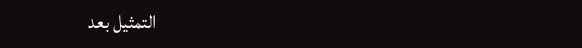التمثيل بعد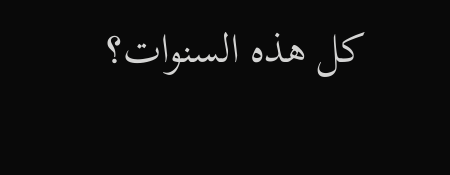كل هذه السنوات؟